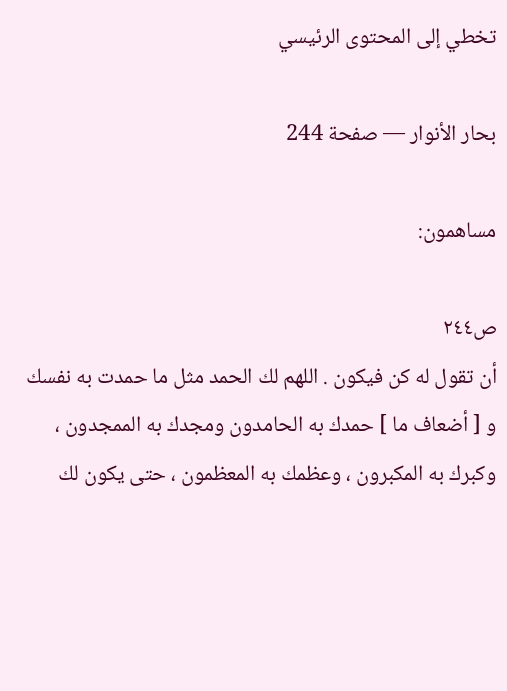تخطي إلى المحتوى الرئيسي

بحار الأنوار — صفحة 244

مساهمون:

ص٢٤٤
أن تقول له كن فيكون . اللهم لك الحمد مثل ما حمدت به نفسك و [ أضعاف ما ] حمدك به الحامدون ومجدك به الممجدون ، وكبرك به المكبرون ، وعظمك به المعظمون ، حتى يكون لك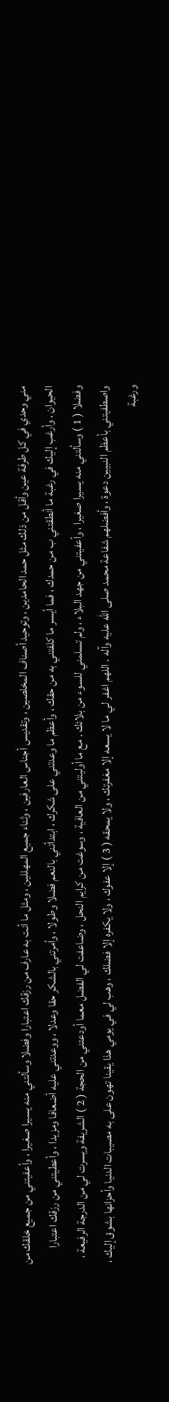مني وحدي في كل طرفة عين وأقل من ذلك مثل حمد الحامدين ، وتوحيد أصناف المخلصين ، وتقديس أجناس العارفين ، وثناء جميع المهللين ، ومثل ما أنت به عارف من رزقك اعتبارا وفضلا وسألتني منه يسيرا صغيرا ، وأعفيتني من جميع خلقك من الحيوان . وأرغب إليك في رغبة ما أنطقتني ب من حمدك ، فما أيسر ما كلفتني به من حقك ، وأعظم ما وعدتني على شكرك ، ابتدأتني بالنعم فضلا وطولا ، وأمرتني بالشكر حقا وعدلا ، ووعدتني عليه أضعافا ومزيدا ، وأعطيتني من رزقك اعتبارا وفضلا ( 1 ) وسألتني منه يسيرا صغيرا ، وأعفيتني من جهد البلاء ، ولم تسلمني للسوء من بلائك . مع ما أوليتني من العافية ، وسوغت من كرايم النحل ، وضاعفت لي الفضل معما أودعتني من الحجة ( 2 ) الشريفة ويسرت لي من الدرجة الرفيعة ، واصطفيتني بأعظم النبيين دعوة ، وأفضلهم شفاعة محمد صلى الله عليه وآله . اللهم اغفر لي ما لا يسعه إلا مغفرتك ، ولا يمحقه ( 3 ) إلا عفوك ، ولا يكفره إلا فضلك ، وهب لي في يومي هذا يقينا تهون على به مصيبات الدنيا وأحزانها بشوق إليك ، ورغبة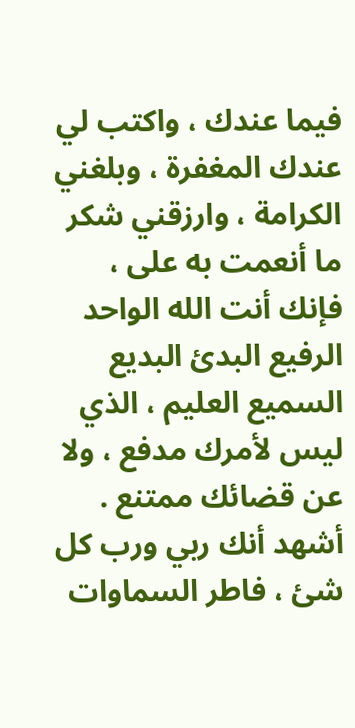فيما عندك ، واكتب لي عندك المغفرة ، وبلغني الكرامة ، وارزقني شكر ما أنعمت به على ، فإنك أنت الله الواحد الرفيع البدئ البديع السميع العليم ، الذي ليس لأمرك مدفع ، ولا عن قضائك ممتنع . أشهد أنك ربي ورب كل شئ ، فاطر السماوات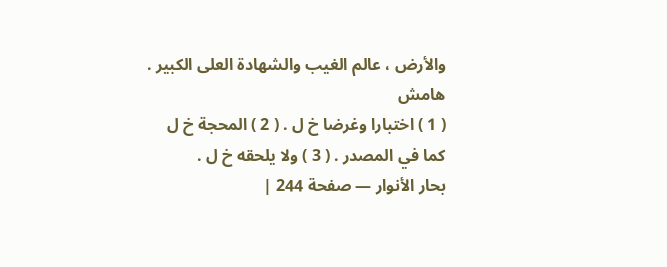والأرض ، عالم الغيب والشهادة العلى الكبير .
هامش
( 1 ) اختبارا وغرضا خ ل . ( 2 ) المحجة خ ل كما في المصدر . ( 3 ) ولا يلحقه خ ل .
بحار الأنوار — صفحة 244 |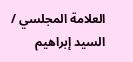العلامة المجلسي / السيد إبراهيم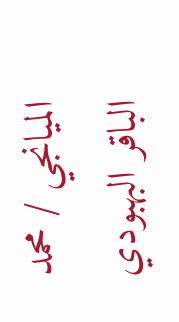الميانجي / محمد الباقر البهبودي